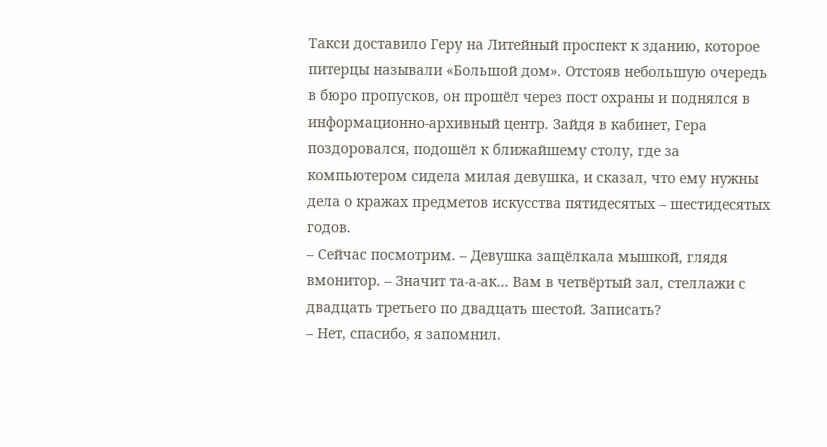Такси доставило Геру на Литейный проспект к зданию, которое питерцы называли «Большой дом». Отстояв небольшую очередь в бюро пропусков, он прошёл через пост охраны и поднялся в информационно-архивный центр. Зайдя в кабинет, Гера поздоровался, подошёл к ближайшему столу, где за компьютером сидела милая девушка, и сказал, что ему нужны дела о кражах предметов искусства пятидесятых – шестидесятых годов.
– Сейчас посмотрим. – Девушка защёлкала мышкой, глядя вмонитор. – Значит та-а-ак… Вам в четвёртый зал, стеллажи с двадцать третьего по двадцать шестой. Записать?
– Нет, спасибо, я запомнил.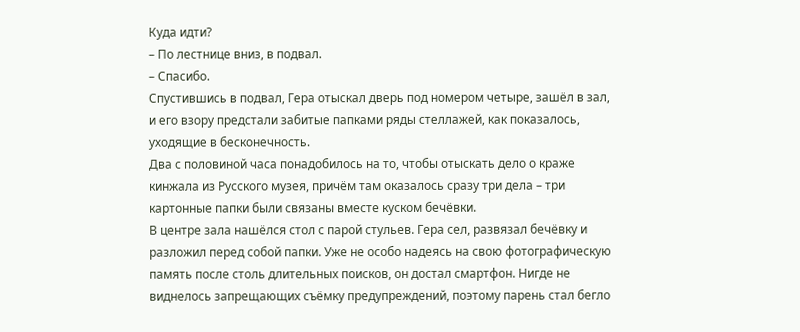Куда идти?
– По лестнице вниз, в подвал.
– Спасибо.
Спустившись в подвал, Гера отыскал дверь под номером четыре, зашёл в зал, и его взору предстали забитые папками ряды стеллажей, как показалось, уходящие в бесконечность.
Два с половиной часа понадобилось на то, чтобы отыскать дело о краже кинжала из Русского музея, причём там оказалось сразу три дела – три картонные папки были связаны вместе куском бечёвки.
В центре зала нашёлся стол с парой стульев. Гера сел, развязал бечёвку и разложил перед собой папки. Уже не особо надеясь на свою фотографическую память после столь длительных поисков, он достал смартфон. Нигде не виднелось запрещающих съёмку предупреждений, поэтому парень стал бегло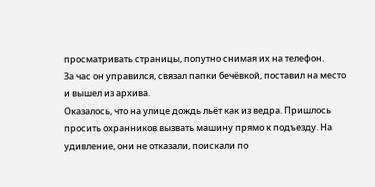просматривать страницы, попутно снимая их на телефон.
За час он управился, связал папки бечёвкой, поставил на место и вышел из архива.
Оказалось, что на улице дождь льёт как из ведра. Пришлось просить охранников вызвать машину прямо к подъезду. На удивление, они не отказали, поискали по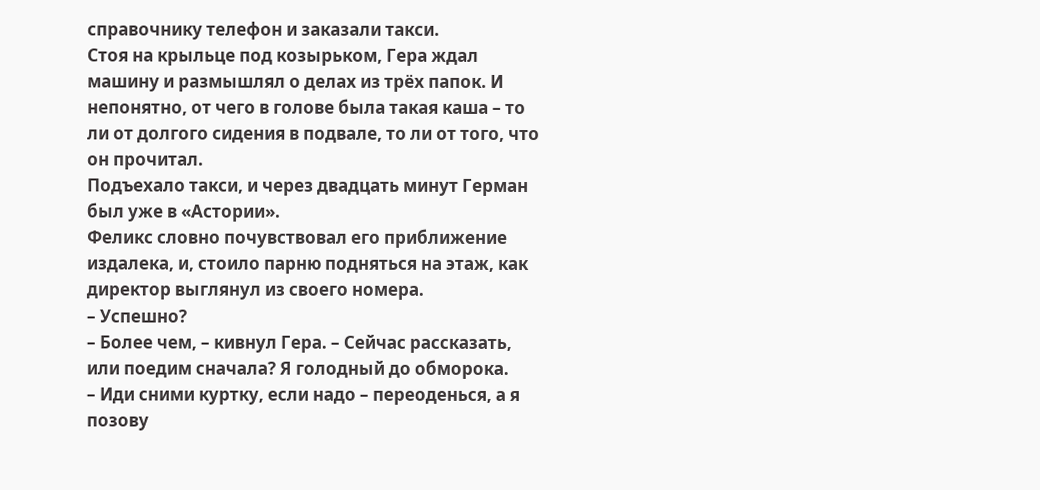справочнику телефон и заказали такси.
Стоя на крыльце под козырьком, Гера ждал машину и размышлял о делах из трёх папок. И непонятно, от чего в голове была такая каша – то ли от долгого сидения в подвале, то ли от того, что он прочитал.
Подъехало такси, и через двадцать минут Герман был уже в «Астории».
Феликс словно почувствовал его приближение издалека, и, стоило парню подняться на этаж, как директор выглянул из своего номера.
– Успешно?
– Более чем, – кивнул Гера. – Сейчас рассказать, или поедим сначала? Я голодный до обморока.
– Иди сними куртку, если надо – переоденься, а я позову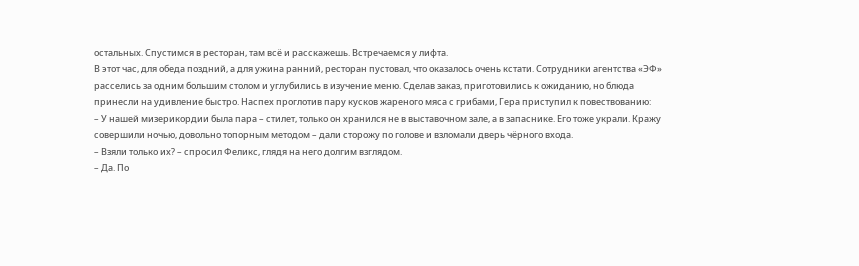остальных. Спустимся в ресторан, там всё и расскажешь. Встречаемся у лифта.
В этот час, для обеда поздний, а для ужина ранний, ресторан пустовал, что оказалось очень кстати. Сотрудники агентства «ЭФ» расселись за одним большим столом и углубились в изучение меню. Сделав заказ, приготовились к ожиданию, но блюда принесли на удивление быстро. Наспех проглотив пару кусков жареного мяса с грибами, Гера приступил к повествованию:
– У нашей мизерикордии была пара – стилет, только он хранился не в выставочном зале, а в запаснике. Его тоже украли. Кражу совершили ночью, довольно топорным методом – дали сторожу по голове и взломали дверь чёрного входа.
– Взяли только их? – спросил Феликс, глядя на него долгим взглядом.
– Да. По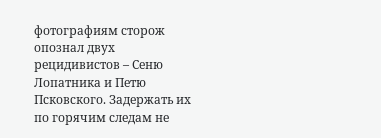фотографиям сторож опознал двух рецидивистов – Сеню Лопатника и Петю Псковского. Задержать их по горячим следам не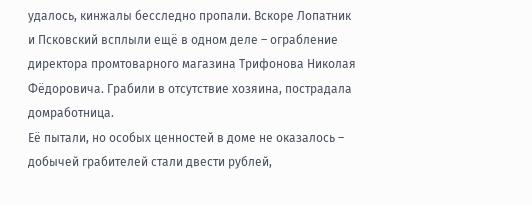удалось, кинжалы бесследно пропали. Вскоре Лопатник и Псковский всплыли ещё в одном деле – ограбление директора промтоварного магазина Трифонова Николая Фёдоровича. Грабили в отсутствие хозяина, пострадала домработница.
Её пытали, но особых ценностей в доме не оказалось – добычей грабителей стали двести рублей,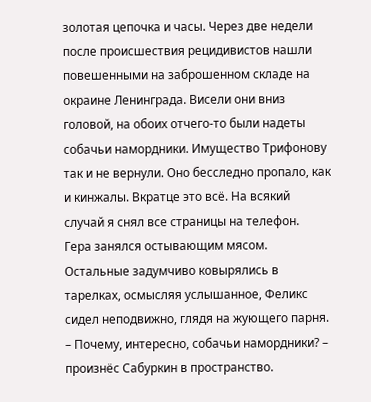золотая цепочка и часы. Через две недели после происшествия рецидивистов нашли повешенными на заброшенном складе на окраине Ленинграда. Висели они вниз головой, на обоих отчего-то были надеты собачьи намордники. Имущество Трифонову так и не вернули. Оно бесследно пропало, как и кинжалы. Вкратце это всё. На всякий случай я снял все страницы на телефон.
Гера занялся остывающим мясом. Остальные задумчиво ковырялись в тарелках, осмысляя услышанное, Феликс сидел неподвижно, глядя на жующего парня.
– Почему, интересно, собачьи намордники? – произнёс Сабуркин в пространство.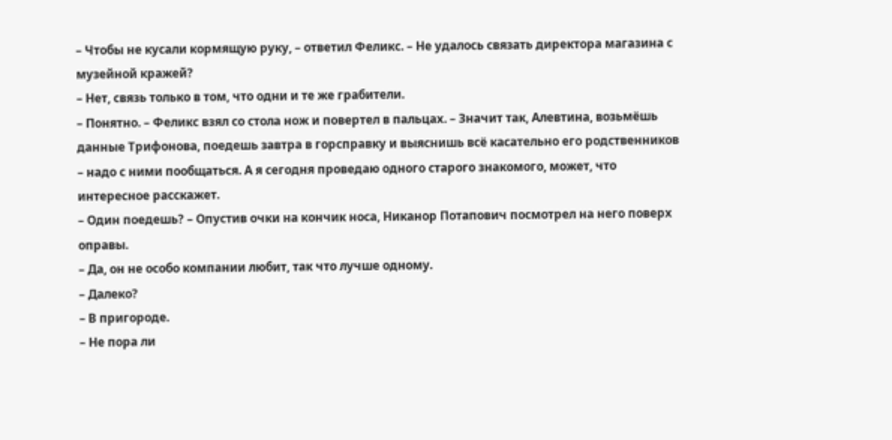– Чтобы не кусали кормящую руку, – ответил Феликс. – Не удалось связать директора магазина с музейной кражей?
– Нет, связь только в том, что одни и те же грабители.
– Понятно. – Феликс взял со стола нож и повертел в пальцах. – Значит так, Алевтина, возьмёшь данные Трифонова, поедешь завтра в горсправку и выяснишь всё касательно его родственников – надо с ними пообщаться. А я сегодня проведаю одного старого знакомого, может, что интересное расскажет.
– Один поедешь? – Опустив очки на кончик носа, Никанор Потапович посмотрел на него поверх оправы.
– Да, он не особо компании любит, так что лучше одному.
– Далеко?
– В пригороде.
– Не пора ли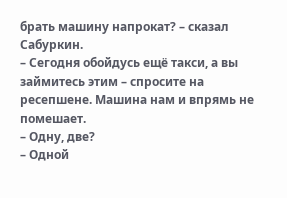брать машину напрокат? – сказал Сабуркин.
– Сегодня обойдусь ещё такси, а вы займитесь этим – спросите на ресепшене. Машина нам и впрямь не помешает.
– Одну, две?
– Одной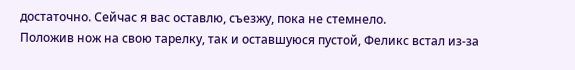достаточно. Сейчас я вас оставлю, съезжу, пока не стемнело.
Положив нож на свою тарелку, так и оставшуюся пустой, Феликс встал из-за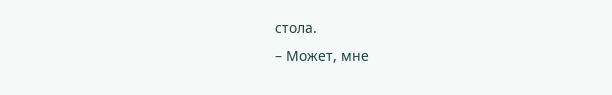стола.
– Может, мне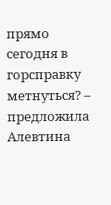прямо сегодня в горсправку метнуться? – предложила Алевтина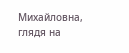Михайловна, глядя на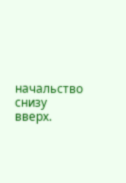начальство снизу вверх.